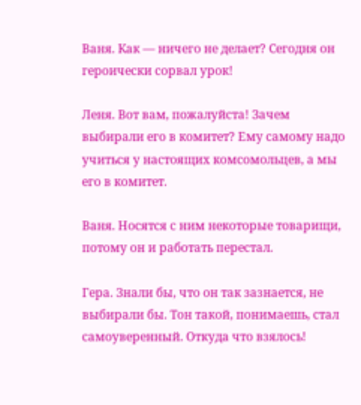Ваня. Как — ничего не делает? Сегодня он героически сорвал урок!

Леня. Вот вам, пожалуйста! Зачем выбирали его в комитет? Ему самому надо учиться у настоящих комсомольцев, а мы его в комитет.

Ваня. Носятся с ним некоторые товарищи, потому он и работать перестал.

Гера. Знали бы, что он так зазнается, не выбирали бы. Тон такой, понимаешь, стал самоуверенный. Откуда что взялось!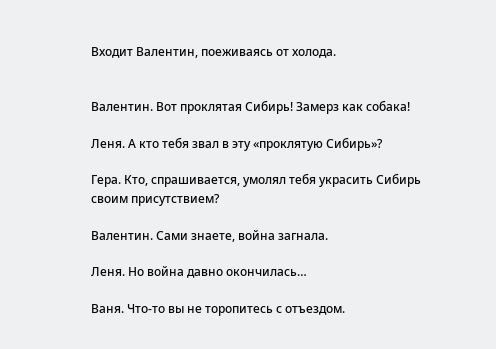Входит Валентин, поеживаясь от холода.


Валентин. Вот проклятая Сибирь! Замерз как собака!

Леня. А кто тебя звал в эту «проклятую Сибирь»?

Гера. Кто, спрашивается, умолял тебя украсить Сибирь своим присутствием?

Валентин. Сами знаете, война загнала.

Леня. Но война давно окончилась…

Ваня. Что-то вы не торопитесь с отъездом.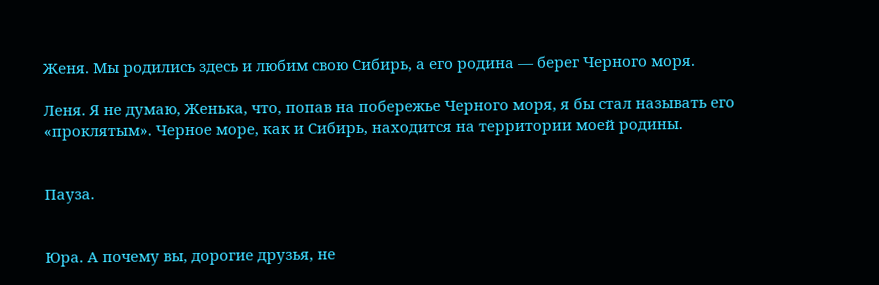Женя. Мы родились здесь и любим свою Сибирь, а его родина — берег Черного моря.

Леня. Я не думаю, Женька, что, попав на побережье Черного моря, я бы стал называть его «проклятым». Черное море, как и Сибирь, находится на территории моей родины.


Пауза.


Юра. А почему вы, дорогие друзья, не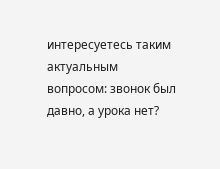интересуетесь таким актуальным вопросом: звонок был давно, а урока нет?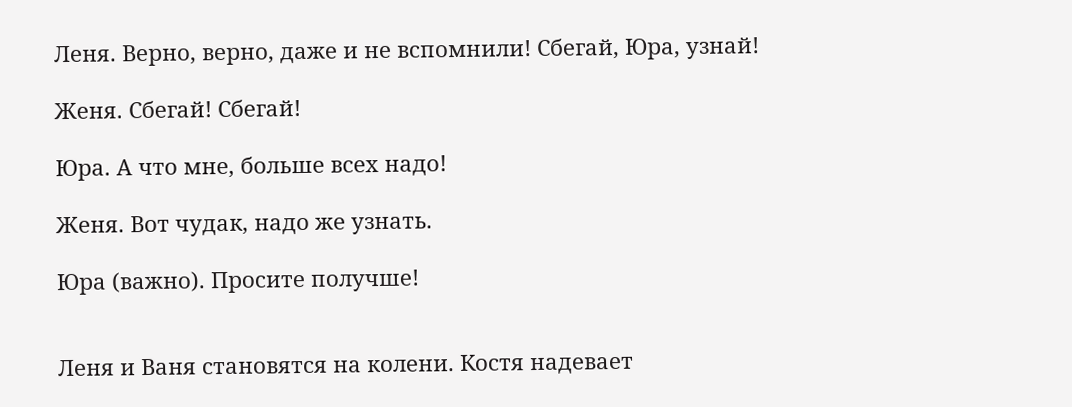Леня. Верно, верно, даже и не вспомнили! Сбегай, Юра, узнай!

Женя. Сбегай! Сбегай!

Юра. А что мне, больше всех надо!

Женя. Вот чудак, надо же узнать.

Юра (важно). Просите получше!


Леня и Ваня становятся на колени. Костя надевает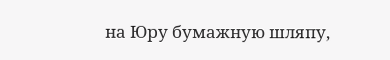на Юру бумажную шляпу,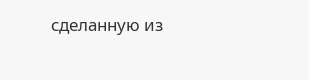сделанную из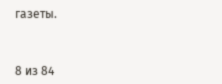газеты.



8 из 84